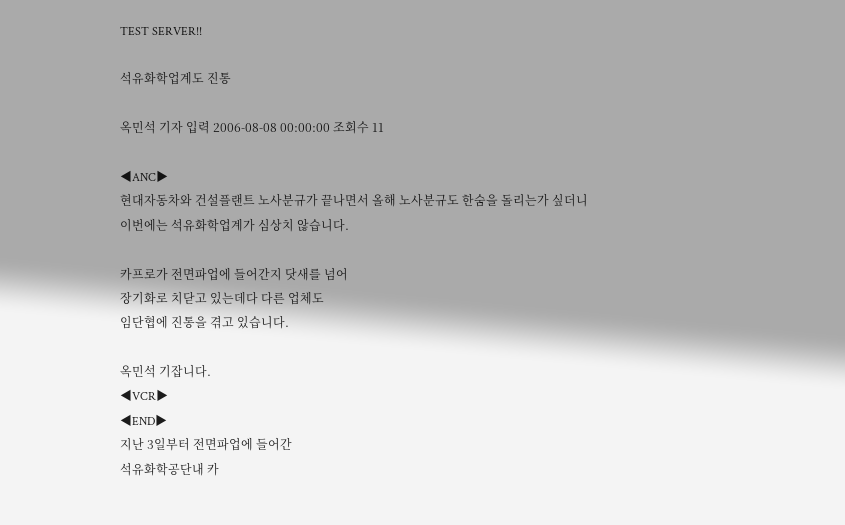TEST SERVER!!

석유화학업계도 진통

옥민석 기자 입력 2006-08-08 00:00:00 조회수 11

◀ANC▶
현대자동차와 건설플랜트 노사분규가 끝나면서 올해 노사분규도 한숨을 돌리는가 싶더니
이번에는 석유화학업계가 심상치 않습니다.

카프로가 전면파업에 들어간지 닷새를 넘어
장기화로 치닫고 있는데다 다른 업체도
임단협에 진통을 겪고 있습니다.

옥민석 기잡니다.
◀VCR▶
◀END▶
지난 3일부터 전면파업에 들어간
석유화학공단내 카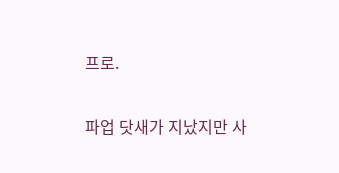프로.

파업 닷새가 지났지만 사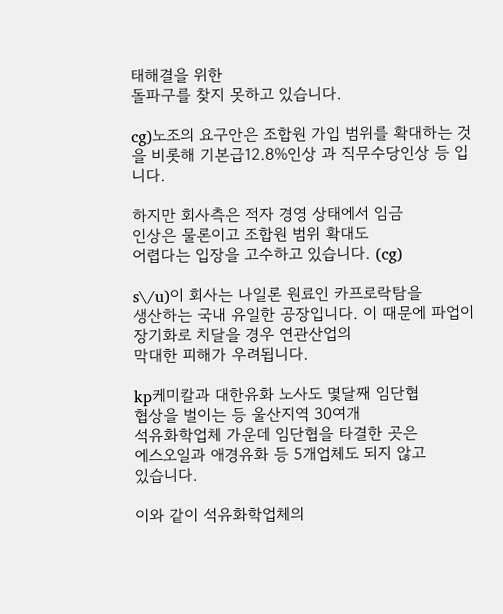태해결을 위한
돌파구를 찾지 못하고 있습니다.

cg)노조의 요구안은 조합원 가입 범위를 확대하는 것을 비롯해 기본급12.8%인상 과 직무수당인상 등 입니다.

하지만 회사측은 적자 경영 상태에서 임금
인상은 물론이고 조합원 범위 확대도
어렵다는 입장을 고수하고 있습니다. (cg)

s\/u)이 회사는 나일론 원료인 카프로락탐을
생산하는 국내 유일한 공장입니다. 이 때문에 파업이 장기화로 치달을 경우 연관산업의
막대한 피해가 우려됩니다.

kp케미칼과 대한유화 노사도 몇달째 임단협
협상을 벌이는 등 울산지역 30여개
석유화학업체 가운데 임단협을 타결한 곳은
에스오일과 애경유화 등 5개업체도 되지 않고
있습니다.

이와 같이 석유화학업체의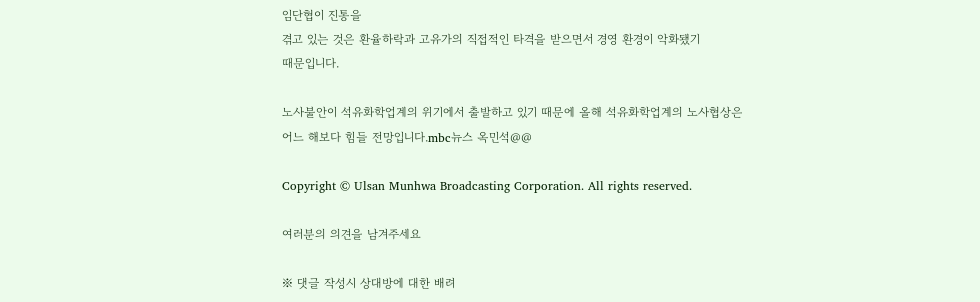임단협이 진통을
겪고 있는 것은 환율하락과 고유가의 직접적인 타격을 받으면서 경영 환경이 악화됐기
때문입니다.

노사불안이 석유화학업계의 위기에서 출발하고 있기 때문에 올해 석유화학업계의 노사협상은
어느 해보다 힘들 전망입니다.mbc뉴스 옥민석@@

Copyright © Ulsan Munhwa Broadcasting Corporation. All rights reserved.

여러분의 의견을 남겨주세요

※ 댓글 작성시 상대방에 대한 배려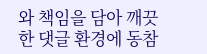와 책임을 담아 깨끗한 댓글 환경에 동참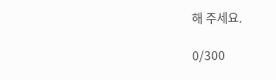해 주세요.

0/300